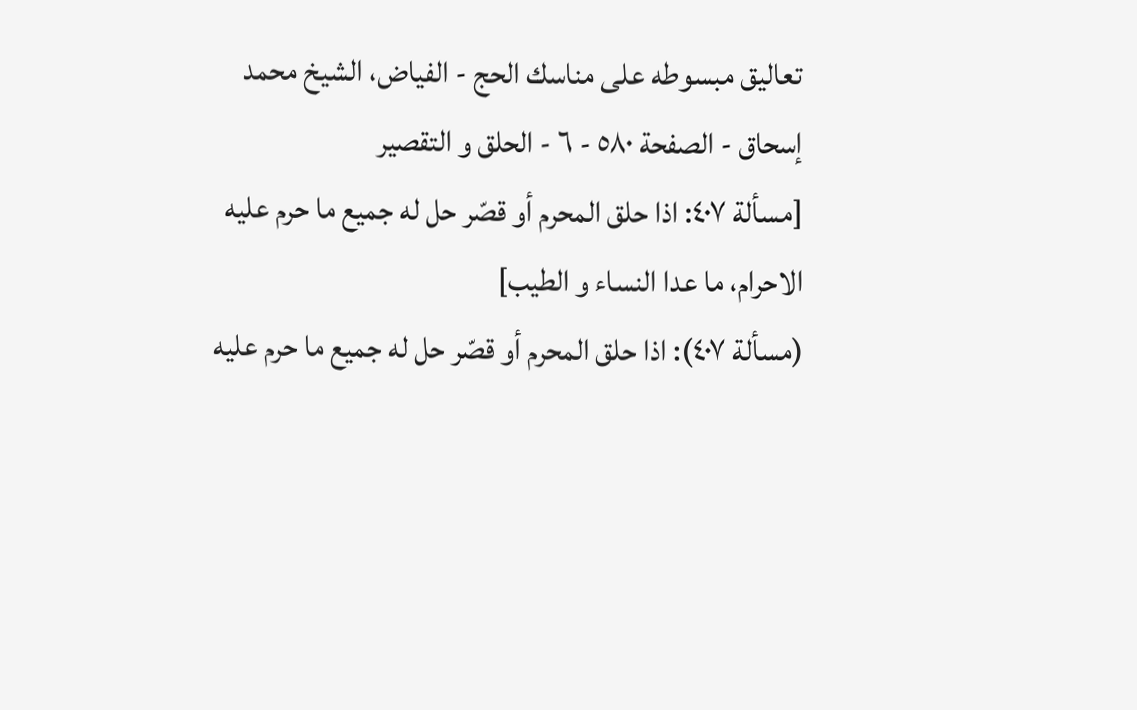تعاليق مبسوطه على مناسك الحج - الفياض، الشيخ محمد إسحاق - الصفحة ٥٨٠ - ٦ - الحلق و التقصير
[مسألة ٤٠٧: اذا حلق المحرم أو قصّر حل له جميع ما حرم عليه الاحرام، ما عدا النساء و الطيب]
(مسألة ٤٠٧): اذا حلق المحرم أو قصّر حل له جميع ما حرم عليه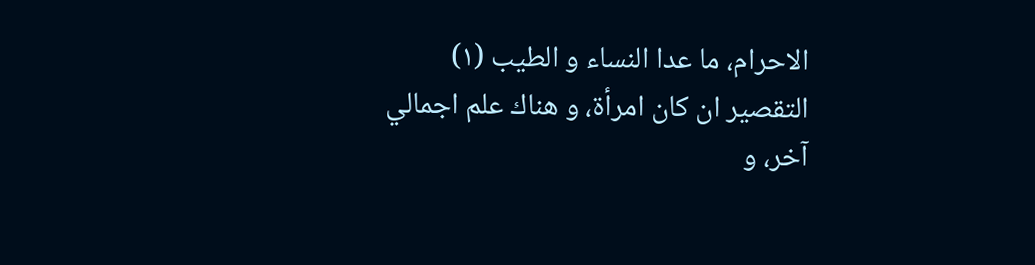الاحرام، ما عدا النساء و الطيب (١)
التقصير ان كان امرأة، و هناك علم اجمالي آخر، و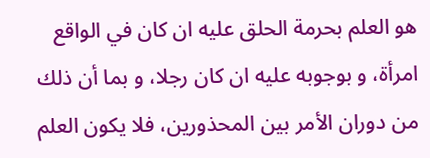هو العلم بحرمة الحلق عليه ان كان في الواقع امرأة، و بوجوبه عليه ان كان رجلا، و بما أن ذلك من دوران الأمر بين المحذورين، فلا يكون العلم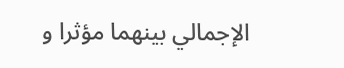الإجمالي بينهما مؤثرا و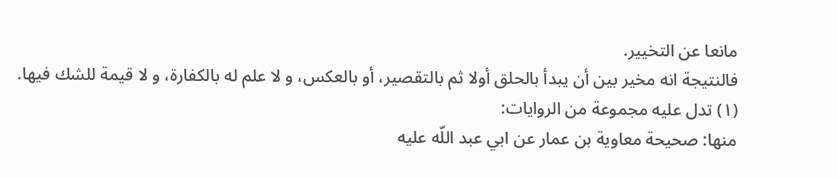مانعا عن التخيير.
فالنتيجة انه مخير بين أن يبدأ بالحلق أولا ثم بالتقصير، أو بالعكس، و لا علم له بالكفارة، و لا قيمة للشك فيها.
(١) تدل عليه مجموعة من الروايات:
منها: صحيحة معاوية بن عمار عن ابي عبد اللّه عليه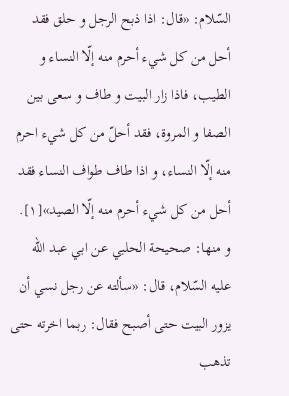السّلام: «قال: اذا ذبح الرجل و حلق فقد أحل من كل شيء أحرم منه إلّا النساء و الطيب، فاذا زار البيت و طاف و سعى بين الصفا و المروة، فقد أحلّ من كل شيء احرم منه إلّا النساء، و اذا طاف طواف النساء فقد أحل من كل شيء أحرم منه إلّا الصيد»[١].
و منها: صحيحة الحلبي عن ابي عبد اللّه عليه السّلام، قال: «سألته عن رجل نسي أن يزور البيت حتى أصبح فقال: ربما اخرته حتى تذهب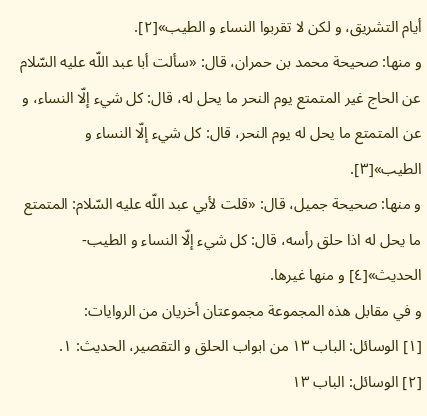أيام التشريق، و لكن لا تقربوا النساء و الطيب»[٢].
و منها: صحيحة محمد بن حمران، قال: «سألت أبا عبد اللّه عليه السّلام عن الحاج غير المتمتع يوم النحر ما يحل له، قال: كل شيء إلّا النساء، و عن المتمتع ما يحل له يوم النحر، قال: كل شيء إلّا النساء و الطيب»[٣].
و منها: صحيحة جميل، قال: «قلت لأبي عبد اللّه عليه السّلام: المتمتع ما يحل له اذا حلق رأسه، قال: كل شيء إلّا النساء و الطيب- الحديث»[٤] و منها غيرها.
و في مقابل هذه المجموعة مجموعتان أخريان من الروايات:
[١] الوسائل: الباب ١٣ من ابواب الحلق و التقصير، الحديث: ١.
[٢] الوسائل: الباب ١٣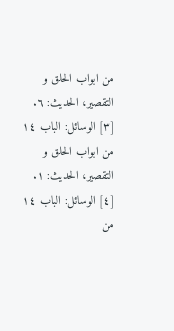من ابواب الحلق و التقصير، الحديث: ٦.
[٣] الوسائل: الباب ١٤ من ابواب الحلق و التقصير، الحديث: ١.
[٤] الوسائل: الباب ١٤ من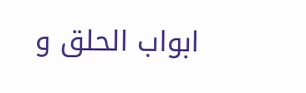ابواب الحلق و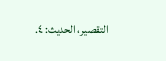التقصير، الحديث: ٤.